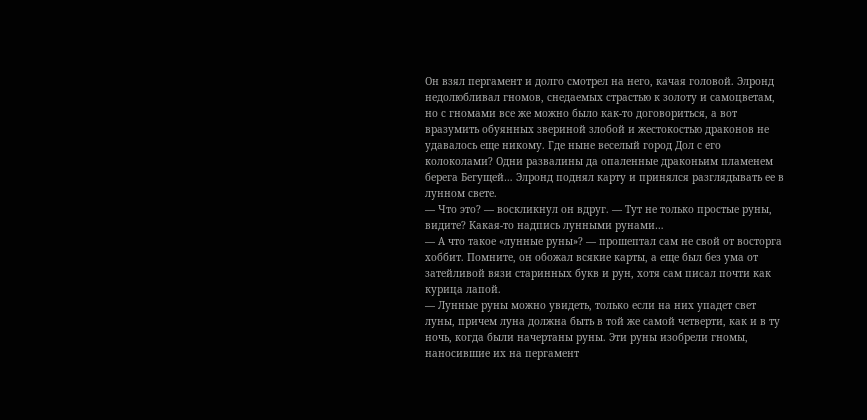Он взял пергамент и долго смотрел на него, качая головой. Элронд недолюбливал гномов, снедаемых страстью к золоту и самоцветам, но с гномами все же можно было как-то договориться, а вот вразумить обуянных звериной злобой и жестокостью драконов не удавалось еще никому. Где ныне веселый город Дол с его колоколами? Одни развалины да опаленные драконьим пламенем берега Бегущей… Элронд поднял карту и принялся разглядывать ее в лунном свете.
— Что это? — воскликнул он вдруг. — Тут не только простые руны, видите? Какая-то надпись лунными рунами…
— А что такое «лунные руны»? — прошептал сам не свой от восторга хоббит. Помните, он обожал всякие карты, а еще был без ума от затейливой вязи старинных букв и рун, хотя сам писал почти как курица лапой.
— Лунные руны можно увидеть, только если на них упадет свет луны, причем луна должна быть в той же самой четверти, как и в ту ночь, когда были начертаны руны. Эти руны изобрели гномы, наносившие их на пергамент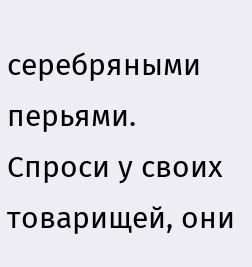серебряными перьями. Спроси у своих товарищей, они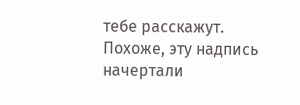тебе расскажут. Похоже, эту надпись начертали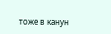тоже в канун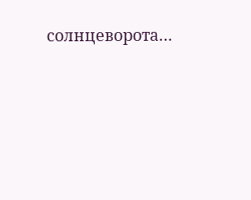солнцеворота…